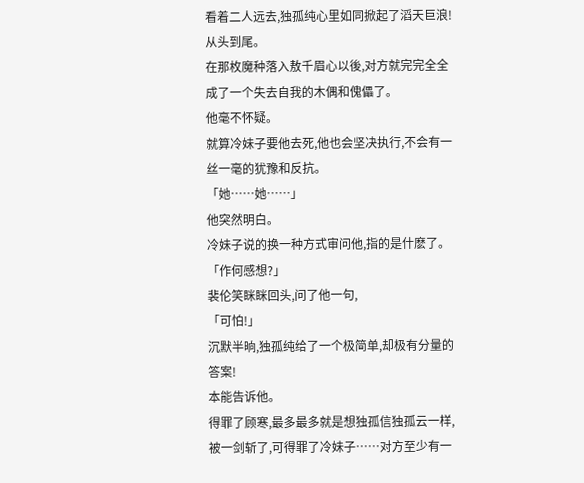看着二人远去,独孤纯心里如同掀起了滔天巨浪!
从头到尾。
在那枚魔种落入敖千眉心以後,对方就完完全全成了一个失去自我的木偶和傀儡了。
他毫不怀疑。
就算冷妹子要他去死,他也会坚决执行,不会有一丝一毫的犹豫和反抗。
「她……她……」
他突然明白。
冷妹子说的换一种方式审问他,指的是什麽了。
「作何感想?」
裴伦笑眯眯回头,问了他一句,
「可怕!」
沉默半晌,独孤纯给了一个极简单,却极有分量的答案!
本能告诉他。
得罪了顾寒,最多最多就是想独孤信独孤云一样,被一剑斩了,可得罪了冷妹子……对方至少有一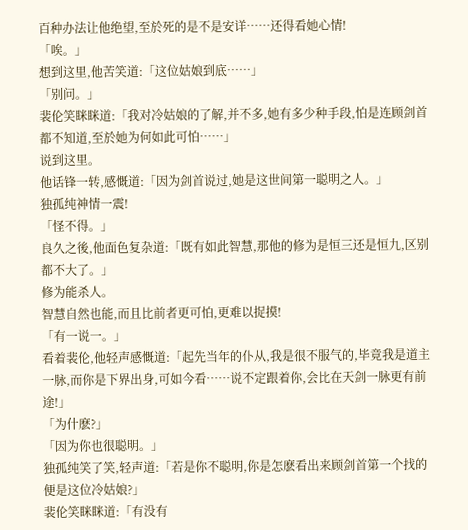百种办法让他绝望,至於死的是不是安详……还得看她心情!
「唉。」
想到这里,他苦笑道:「这位姑娘到底……」
「别问。」
裴伦笑眯眯道:「我对冷姑娘的了解,并不多,她有多少种手段,怕是连顾剑首都不知道,至於她为何如此可怕……」
说到这里。
他话锋一转,感慨道:「因为剑首说过,她是这世间第一聪明之人。」
独孤纯神情一震!
「怪不得。」
良久之後,他面色复杂道:「既有如此智慧,那他的修为是恒三还是恒九,区别都不大了。」
修为能杀人。
智慧自然也能,而且比前者更可怕,更难以捉摸!
「有一说一。」
看着裴伦,他轻声感慨道:「起先当年的仆从,我是很不服气的,毕竟我是道主一脉,而你是下界出身,可如今看……说不定跟着你,会比在天剑一脉更有前途!」
「为什麽?」
「因为你也很聪明。」
独孤纯笑了笑,轻声道:「若是你不聪明,你是怎麽看出来顾剑首第一个找的便是这位冷姑娘?」
裴伦笑眯眯道:「有没有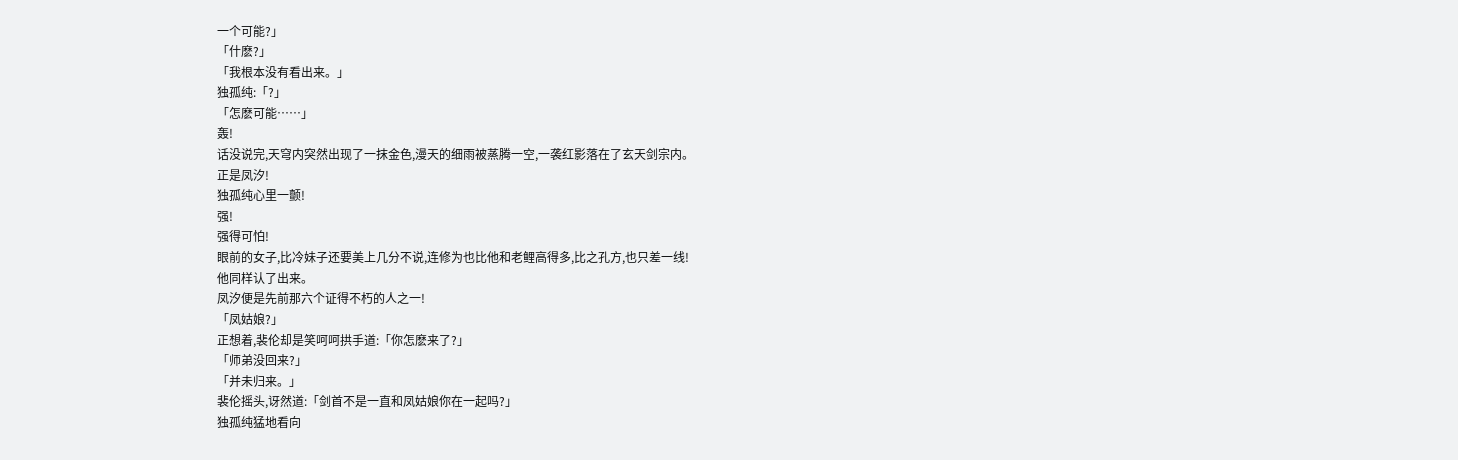一个可能?」
「什麽?」
「我根本没有看出来。」
独孤纯:「?」
「怎麽可能……」
轰!
话没说完,天穹内突然出现了一抹金色,漫天的细雨被蒸腾一空,一袭红影落在了玄天剑宗内。
正是凤汐!
独孤纯心里一颤!
强!
强得可怕!
眼前的女子,比冷妹子还要美上几分不说,连修为也比他和老鲤高得多,比之孔方,也只差一线!
他同样认了出来。
凤汐便是先前那六个证得不朽的人之一!
「凤姑娘?」
正想着,裴伦却是笑呵呵拱手道:「你怎麽来了?」
「师弟没回来?」
「并未归来。」
裴伦摇头,讶然道:「剑首不是一直和凤姑娘你在一起吗?」
独孤纯猛地看向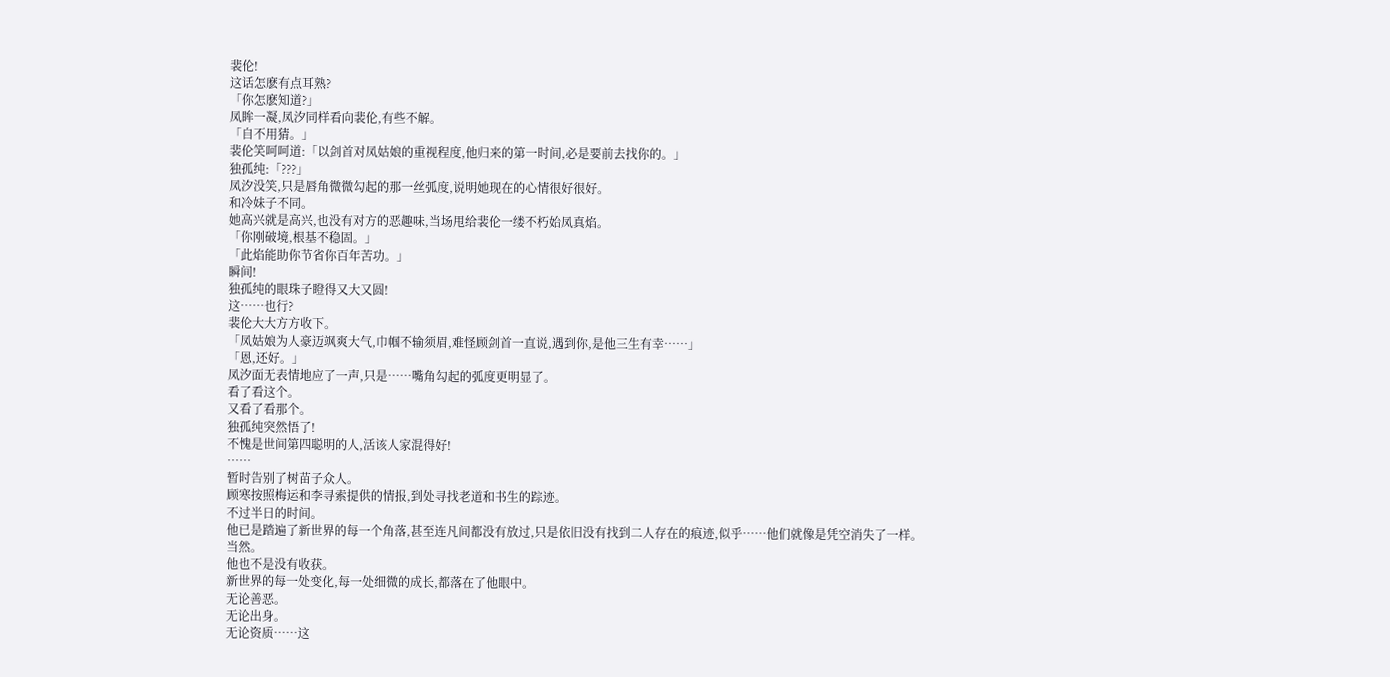裴伦!
这话怎麽有点耳熟?
「你怎麽知道?」
凤眸一凝,凤汐同样看向裴伦,有些不解。
「自不用猜。」
裴伦笑呵呵道:「以剑首对凤姑娘的重视程度,他归来的第一时间,必是要前去找你的。」
独孤纯:「???」
凤汐没笑,只是唇角微微勾起的那一丝弧度,说明她现在的心情很好很好。
和冷妹子不同。
她高兴就是高兴,也没有对方的恶趣味,当场甩给裴伦一缕不朽始凤真焰。
「你刚破境,根基不稳固。」
「此焰能助你节省你百年苦功。」
瞬间!
独孤纯的眼珠子瞪得又大又圆!
这……也行?
裴伦大大方方收下。
「凤姑娘为人豪迈飒爽大气,巾帼不输须眉,难怪顾剑首一直说,遇到你,是他三生有幸……」
「恩,还好。」
凤汐面无表情地应了一声,只是……嘴角勾起的弧度更明显了。
看了看这个。
又看了看那个。
独孤纯突然悟了!
不愧是世间第四聪明的人,活该人家混得好!
……
暂时告别了树苗子众人。
顾寒按照梅运和李寻索提供的情报,到处寻找老道和书生的踪迹。
不过半日的时间。
他已是踏遍了新世界的每一个角落,甚至连凡间都没有放过,只是依旧没有找到二人存在的痕迹,似乎……他们就像是凭空消失了一样。
当然。
他也不是没有收获。
新世界的每一处变化,每一处细微的成长,都落在了他眼中。
无论善恶。
无论出身。
无论资质……这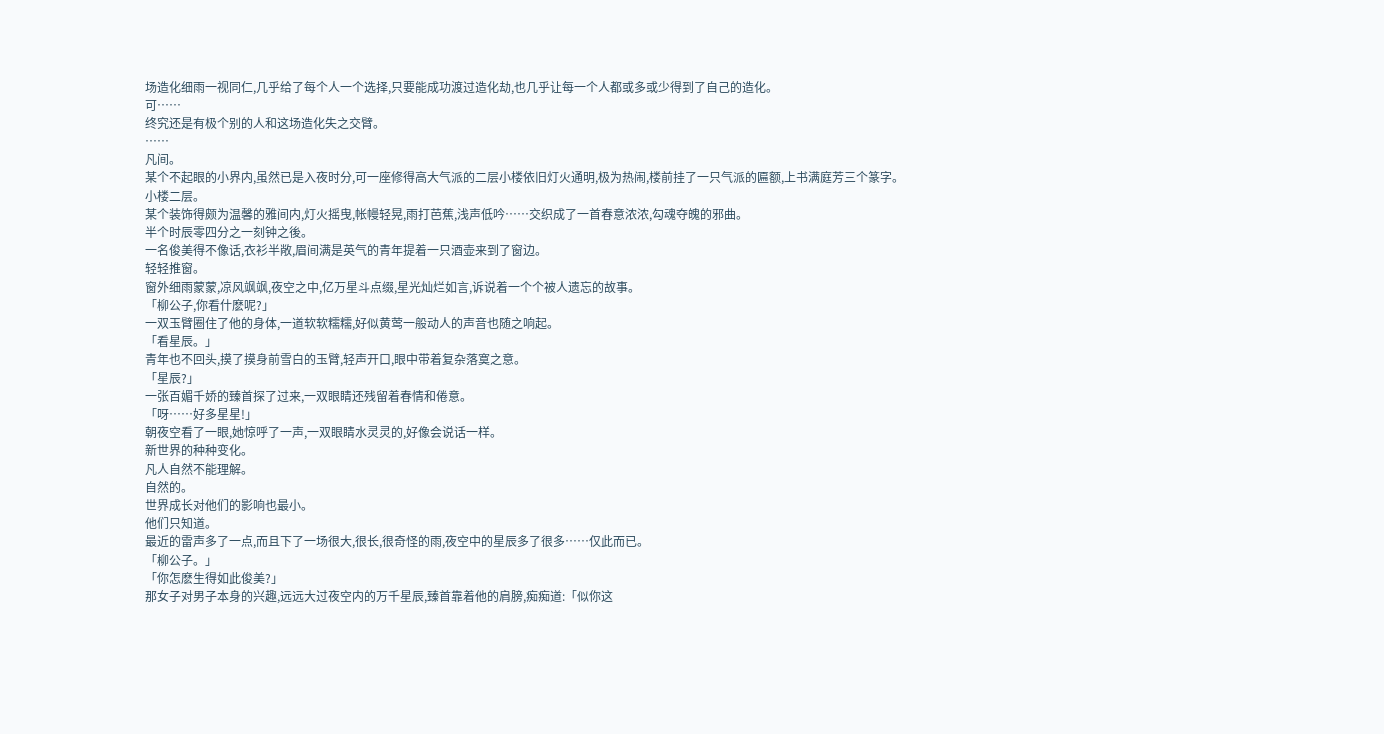场造化细雨一视同仁,几乎给了每个人一个选择,只要能成功渡过造化劫,也几乎让每一个人都或多或少得到了自己的造化。
可……
终究还是有极个别的人和这场造化失之交臂。
……
凡间。
某个不起眼的小界内,虽然已是入夜时分,可一座修得高大气派的二层小楼依旧灯火通明,极为热闹,楼前挂了一只气派的匾额,上书满庭芳三个篆字。
小楼二层。
某个装饰得颇为温馨的雅间内,灯火摇曳,帐幔轻晃,雨打芭蕉,浅声低吟……交织成了一首春意浓浓,勾魂夺魄的邪曲。
半个时辰零四分之一刻钟之後。
一名俊美得不像话,衣衫半敞,眉间满是英气的青年提着一只酒壶来到了窗边。
轻轻推窗。
窗外细雨蒙蒙,凉风飒飒,夜空之中,亿万星斗点缀,星光灿烂如言,诉说着一个个被人遗忘的故事。
「柳公子,你看什麽呢?」
一双玉臂圈住了他的身体,一道软软糯糯,好似黄莺一般动人的声音也随之响起。
「看星辰。」
青年也不回头,摸了摸身前雪白的玉臂,轻声开口,眼中带着复杂落寞之意。
「星辰?」
一张百媚千娇的臻首探了过来,一双眼睛还残留着春情和倦意。
「呀……好多星星!」
朝夜空看了一眼,她惊呼了一声,一双眼睛水灵灵的,好像会说话一样。
新世界的种种变化。
凡人自然不能理解。
自然的。
世界成长对他们的影响也最小。
他们只知道。
最近的雷声多了一点,而且下了一场很大,很长,很奇怪的雨,夜空中的星辰多了很多……仅此而已。
「柳公子。」
「你怎麽生得如此俊美?」
那女子对男子本身的兴趣,远远大过夜空内的万千星辰,臻首靠着他的肩膀,痴痴道:「似你这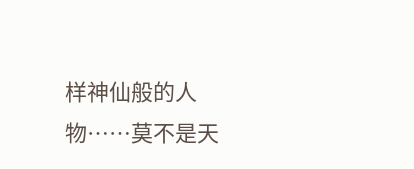样神仙般的人物……莫不是天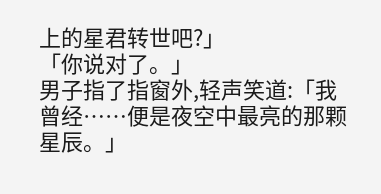上的星君转世吧?」
「你说对了。」
男子指了指窗外,轻声笑道:「我曾经……便是夜空中最亮的那颗星辰。」